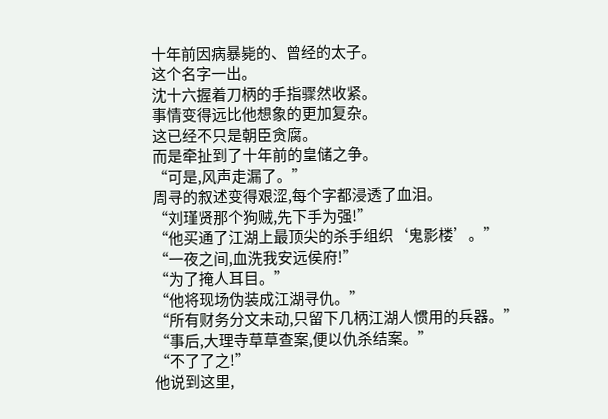十年前因病暴毙的、曾经的太子。
这个名字一出。
沈十六握着刀柄的手指骤然收紧。
事情变得远比他想象的更加复杂。
这已经不只是朝臣贪腐。
而是牵扯到了十年前的皇储之争。
“可是,风声走漏了。”
周寻的叙述变得艰涩,每个字都浸透了血泪。
“刘瑾贤那个狗贼,先下手为强!”
“他买通了江湖上最顶尖的杀手组织‘鬼影楼’。”
“一夜之间,血洗我安远侯府!”
“为了掩人耳目。”
“他将现场伪装成江湖寻仇。”
“所有财务分文未动,只留下几柄江湖人惯用的兵器。”
“事后,大理寺草草查案,便以仇杀结案。”
“不了了之!”
他说到这里,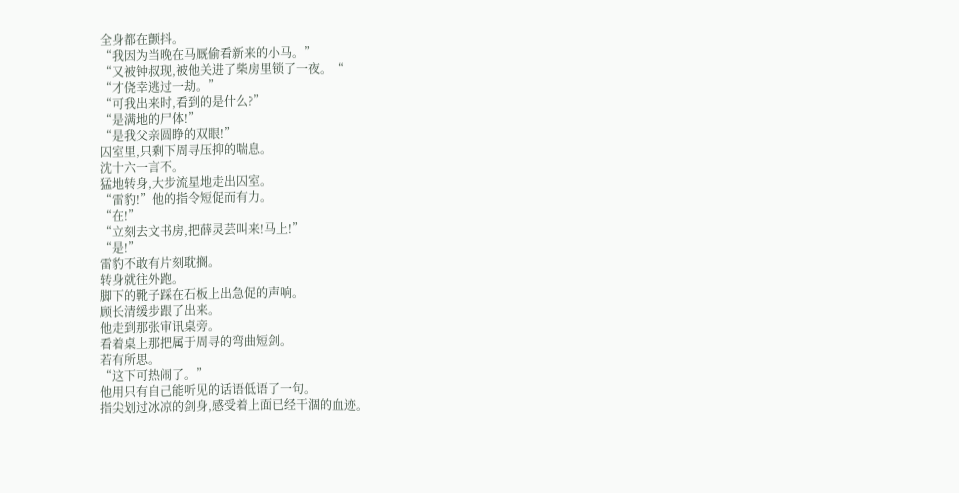全身都在颤抖。
“我因为当晚在马厩偷看新来的小马。”
“又被钟叔现,被他关进了柴房里锁了一夜。“
“才侥幸逃过一劫。”
“可我出来时,看到的是什么?”
“是满地的尸体!”
“是我父亲圆睁的双眼!”
囚室里,只剩下周寻压抑的喘息。
沈十六一言不。
猛地转身,大步流星地走出囚室。
“雷豹!”他的指令短促而有力。
“在!”
“立刻去文书房,把薛灵芸叫来!马上!”
“是!”
雷豹不敢有片刻耽搁。
转身就往外跑。
脚下的靴子踩在石板上出急促的声响。
顾长清缓步跟了出来。
他走到那张审讯桌旁。
看着桌上那把属于周寻的弯曲短剑。
若有所思。
“这下可热闹了。”
他用只有自己能听见的话语低语了一句。
指尖划过冰凉的剑身,感受着上面已经干涸的血迹。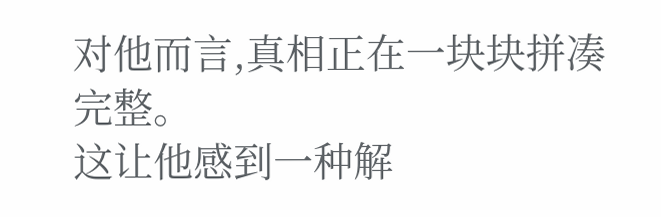对他而言,真相正在一块块拼凑完整。
这让他感到一种解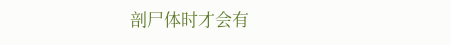剖尸体时才会有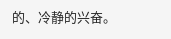的、冷静的兴奋。